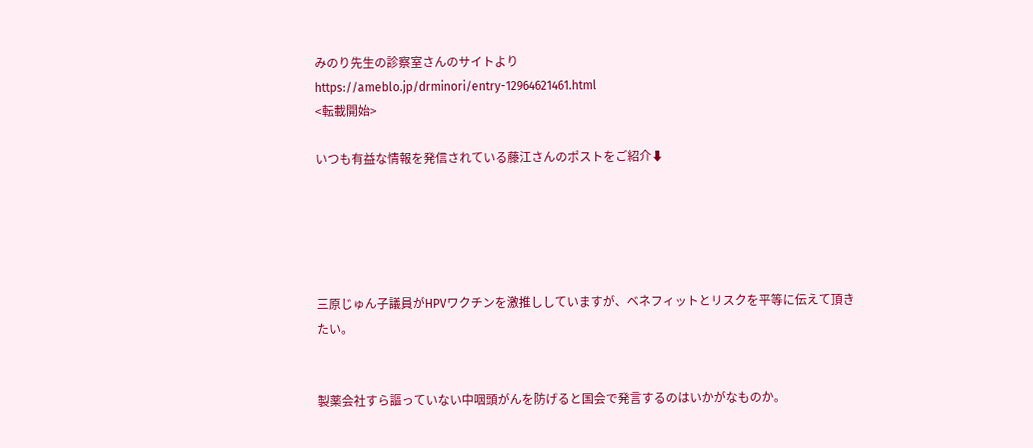みのり先生の診察室さんのサイトより
https://ameblo.jp/drminori/entry-12964621461.html
<転載開始>

いつも有益な情報を発信されている藤江さんのポストをご紹介⬇





三原じゅん子議員がHPVワクチンを激推ししていますが、ベネフィットとリスクを平等に伝えて頂きたい。


製薬会社すら謳っていない中咽頭がんを防げると国会で発言するのはいかがなものか。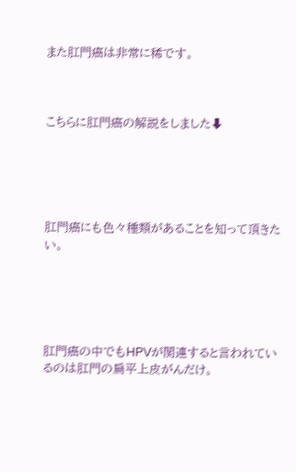また肛門癌は非常に稀です。



こちらに肛門癌の解説をしました⬇





肛門癌にも色々種類があることを知って頂きたい。





肛門癌の中でもHPVが関連すると言われているのは肛門の扁平上皮がんだけ。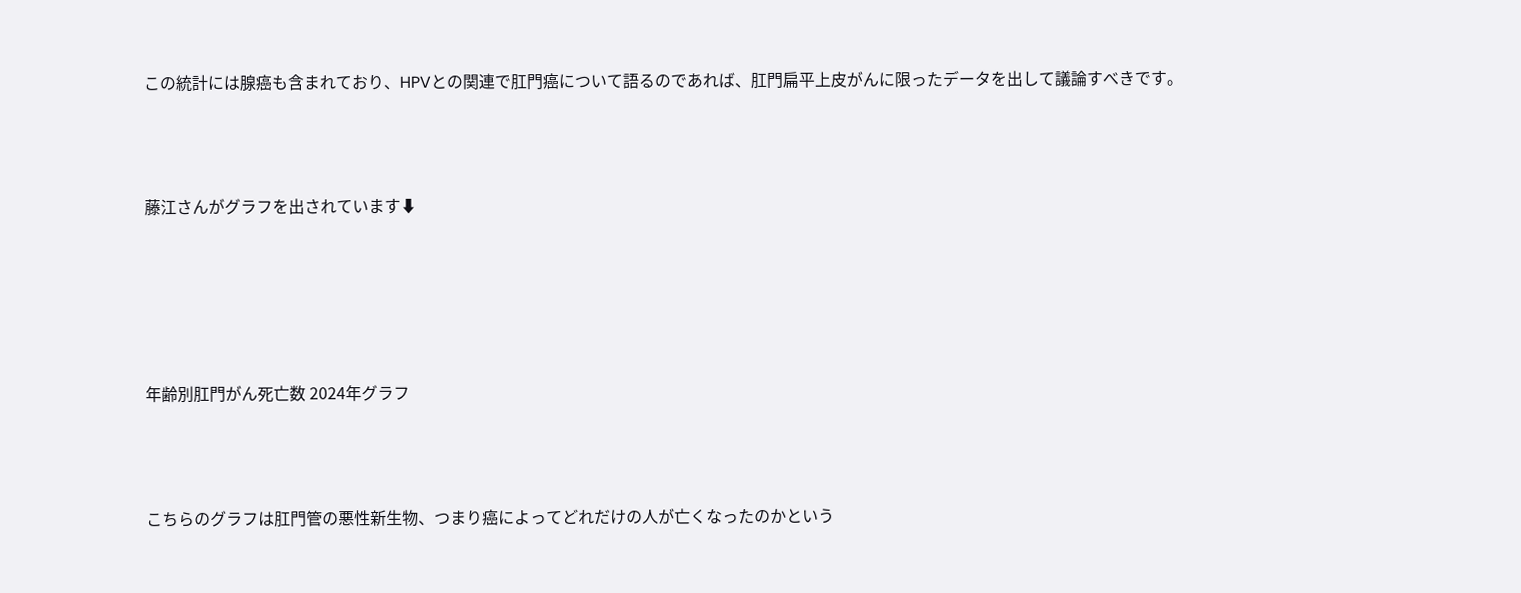この統計には腺癌も含まれており、HPVとの関連で肛門癌について語るのであれば、肛門扁平上皮がんに限ったデータを出して議論すべきです。



藤江さんがグラフを出されています⬇





年齢別肛門がん死亡数 2024年グラフ



こちらのグラフは肛門管の悪性新生物、つまり癌によってどれだけの人が亡くなったのかという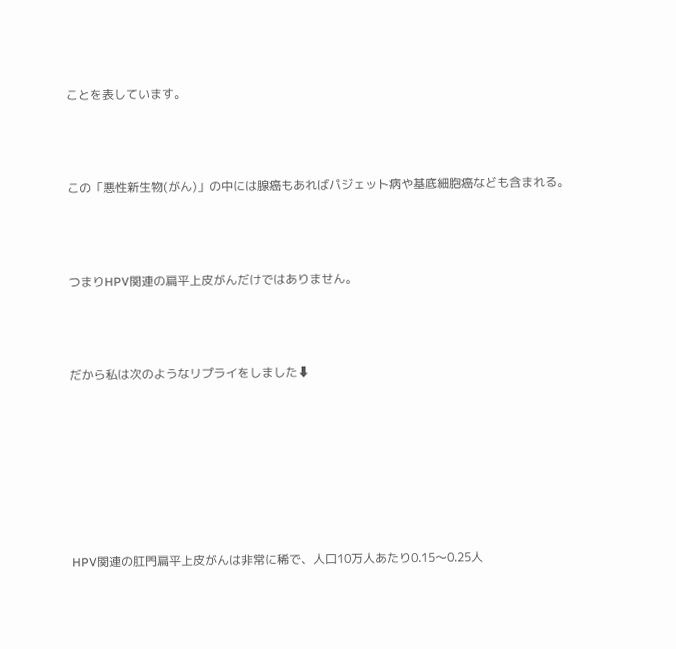ことを表しています。



この「悪性新生物(がん)」の中には腺癌もあればパジェット病や基底細胞癌なども含まれる。



つまりHPV関連の扁平上皮がんだけではありません。



だから私は次のようなリプライをしました⬇







HPV関連の肛門扁平上皮がんは非常に稀で、人口10万人あたり0.15〜0.25人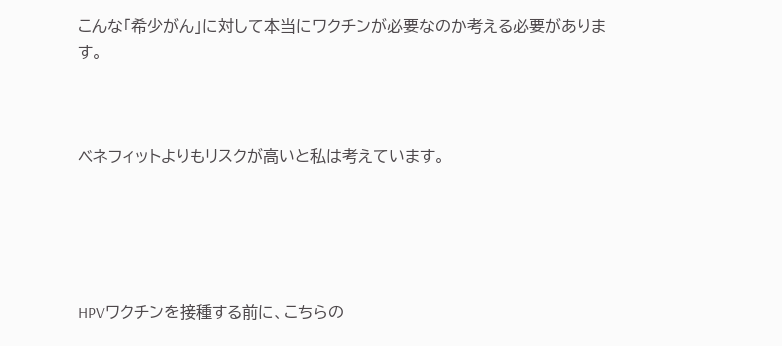こんな「希少がん」に対して本当にワクチンが必要なのか考える必要があります。



ベネフィットよりもリスクが高いと私は考えています。





HPVワクチンを接種する前に、こちらの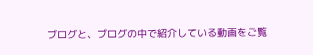ブログと、ブログの中で紹介している動画をご覧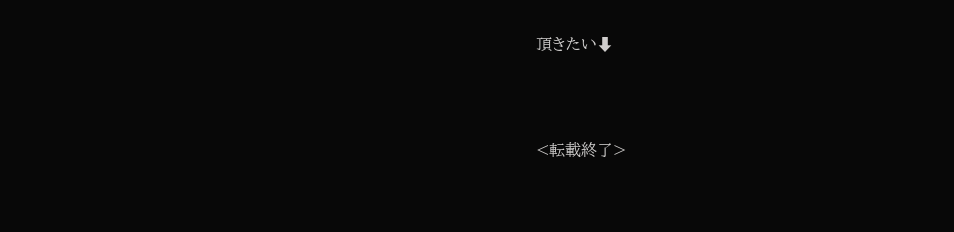頂きたい⬇




<転載終了>